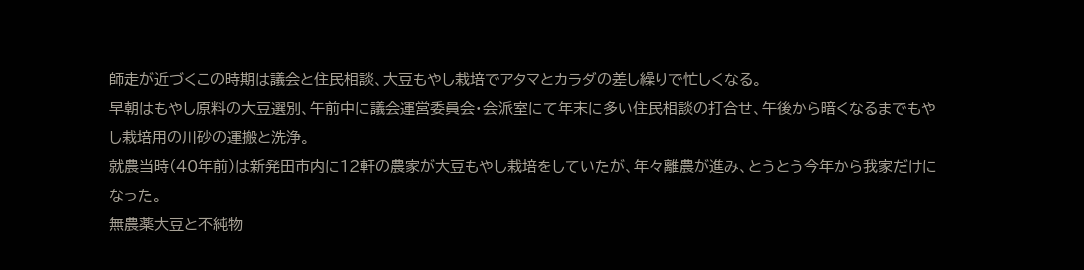師走が近づくこの時期は議会と住民相談、大豆もやし栽培でアタマとカラダの差し繰りで忙しくなる。
早朝はもやし原料の大豆選別、午前中に議会運営委員会・会派室にて年末に多い住民相談の打合せ、午後から暗くなるまでもやし栽培用の川砂の運搬と洗浄。
就農当時(40年前)は新発田市内に12軒の農家が大豆もやし栽培をしていたが、年々離農が進み、とうとう今年から我家だけになった。
無農薬大豆と不純物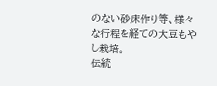のない砂床作り等、様々な行程を経ての大豆もやし栽培。
伝統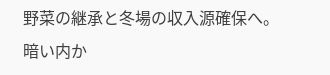野菜の継承と冬場の収入源確保へ。
暗い内か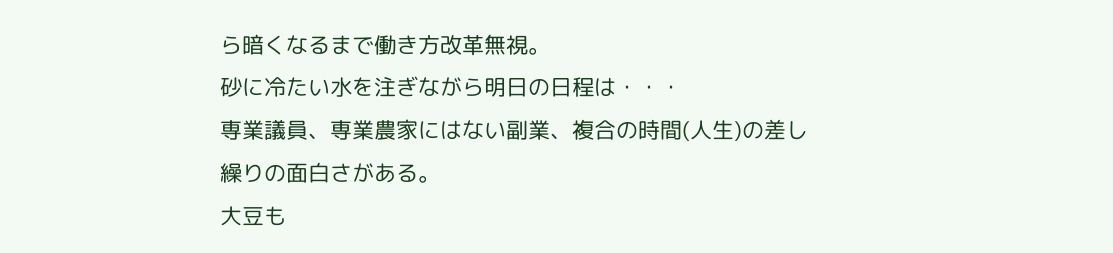ら暗くなるまで働き方改革無視。
砂に冷たい水を注ぎながら明日の日程は・・・
専業議員、専業農家にはない副業、複合の時間(人生)の差し繰りの面白さがある。
大豆も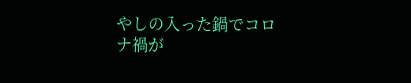やしの入った鍋でコロナ禍が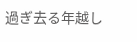過ぎ去る年越し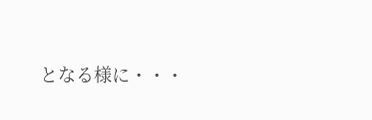となる様に・・・